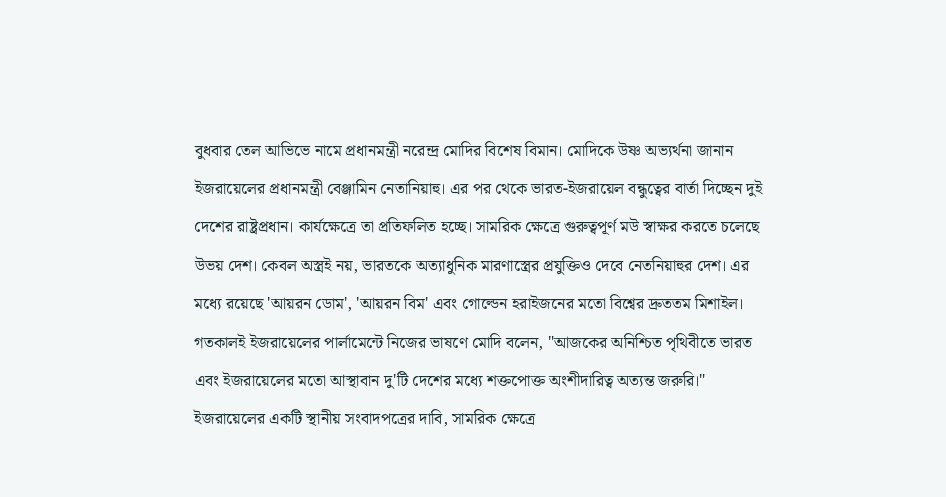বুধবার তেল আভিভে নামে প্রধানমন্ত্রী নরেন্দ্র মোদির বিশেষ বিমান। মোদিকে উষ্ণ অভ্যর্থনা জানান ইজরায়েলের প্রধানমন্ত্রী বেঞ্জামিন নেতানিয়াহু। এর পর থেকে ভারত-ইজরায়েল বন্ধুত্বের বার্তা দিচ্ছেন দুই দেশের রাষ্ট্রপ্রধান। কার্যক্ষেত্রে তা প্রতিফলিত হচ্ছে। সামরিক ক্ষেত্রে গুরুত্বপূর্ণ মউ স্বাক্ষর করতে চলেছে উভয় দেশ। কেবল অস্ত্রই নয়, ভারতকে অত্যাধুনিক মারণাস্ত্রের প্রযুক্তিও দেবে নেতনিয়াহুর দেশ। এর মধ্যে রয়েছে 'আয়রন ডোম', 'আয়রন বিম' এবং গোল্ডেন হরাইজনের মতো বিশ্বের দ্রুততম মিশাইল।
গতকালই ইজরায়েলের পার্লামেন্টে নিজের ভাষণে মোদি বলেন, "আজকের অনিশ্চিত পৃথিবীতে ভারত এবং ইজরায়েলের মতো আস্থাবান দু'টি দেশের মধ্যে শক্তপোক্ত অংশীদারিত্ব অত্যন্ত জরুরি।" ইজরায়েলের একটি স্থানীয় সংবাদপত্রের দাবি, সামরিক ক্ষেত্রে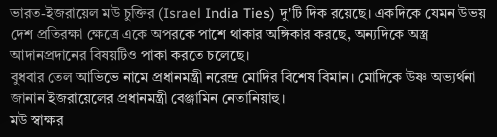ভারত-ইজরায়েল মউ চুক্তির (Israel India Ties) দু'টি দিক রয়েছে। একদিকে যেমন উভয় দেশ প্রতিরক্ষা ক্ষেত্রে একে অপরকে পাশে থাকার অঙ্গিকার করছে, অন্যদিকে অস্ত্র আদানপ্রদানের বিষয়টিও পাকা করতে চলেছে।
বুধবার তেল আভিভে নামে প্রধানমন্ত্রী নরেন্দ্র মোদির বিশেষ বিমান। মোদিকে উষ্ণ অভ্যর্থনা জানান ইজরায়েলের প্রধানমন্ত্রী বেঞ্জামিন নেতানিয়াহু।
মউ স্বাক্ষর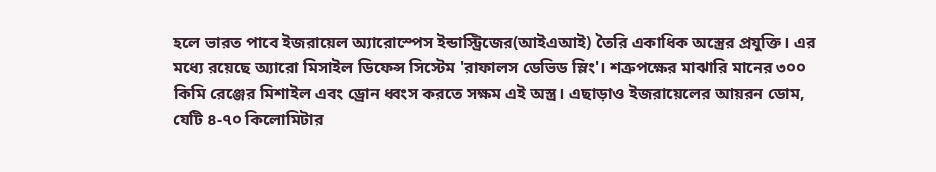হলে ভারত পাবে ইজরায়েল অ্যারোস্পেস ইন্ডাস্ট্রিজের(আইএআই) তৈরি একাধিক অস্ত্রের প্রযুক্তি। এর মধ্যে রয়েছে অ্যারো মিসাইল ডিফেন্স সিস্টেম 'রাফালস ডেভিড স্লিং'। শত্রুপক্ষের মাঝারি মানের ৩০০ কিমি রেঞ্জের মিশাইল এবং ড্রোন ধ্বংস করতে সক্ষম এই অস্ত্র। এছাড়াও ইজরায়েলের আয়রন ডোম, যেটি ৪-৭০ কিলোমিটার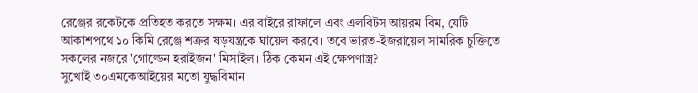রেঞ্জের রকেটকে প্রতিহত করতে সক্ষম। এর বাইরে রাফালে এবং এলবিটস আয়রম বিম, যেটি আকাশপথে ১০ কিমি রেঞ্জে শত্রুর ষড়যন্ত্রকে ঘায়েল করবে। তবে ভারত-ইজরায়েল সামরিক চুক্তিতে সকলের নজরে 'গোল্ডেন হরাইজন' মিসাইল। ঠিক কেমন এই ক্ষেপণাস্ত্র?
সুখোই ৩০এমকেআইয়ের মতো যুদ্ধবিমান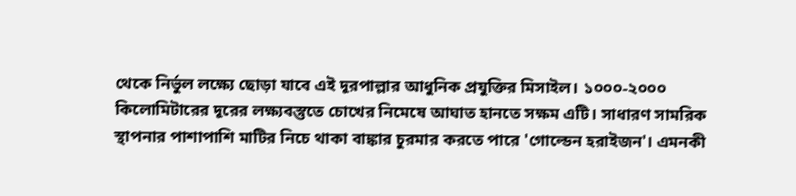থেকে নির্ভুল লক্ষ্যে ছোড়া যাবে এই দূরপাল্লার আধুনিক প্রযুক্তির মিসাইল। ১০০০-২০০০ কিলোমিটারের দূরের লক্ষ্যবস্তুতে চোখের নিমেষে আঘাত হানতে সক্ষম এটি। সাধারণ সামরিক স্থাপনার পাশাপাশি মাটির নিচে থাকা বাঙ্কার চুরমার করতে পারে 'গোল্ডেন হরাইজন'। এমনকী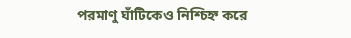পরমাণু ঘাঁটিকেও নিশ্চিহ্ন করে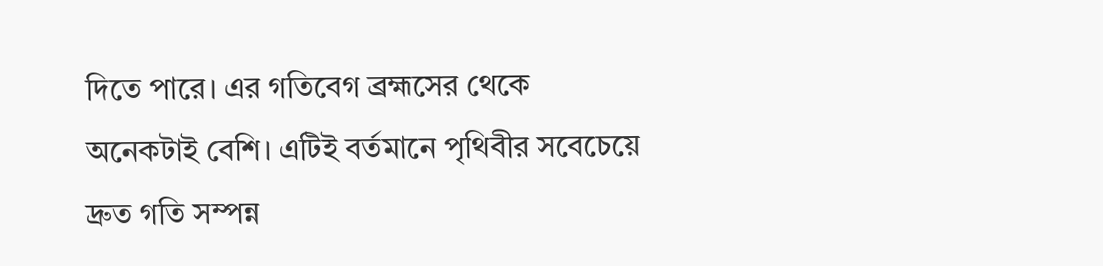দিতে পারে। এর গতিবেগ ব্রহ্মসের থেকে অনেকটাই বেশি। এটিই বর্তমানে পৃথিবীর সবেচেয়ে দ্রুত গতি সম্পন্ন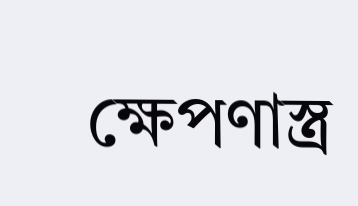ক্ষেপণাস্ত্র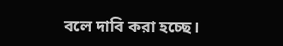বলে দাবি করা হচ্ছে।